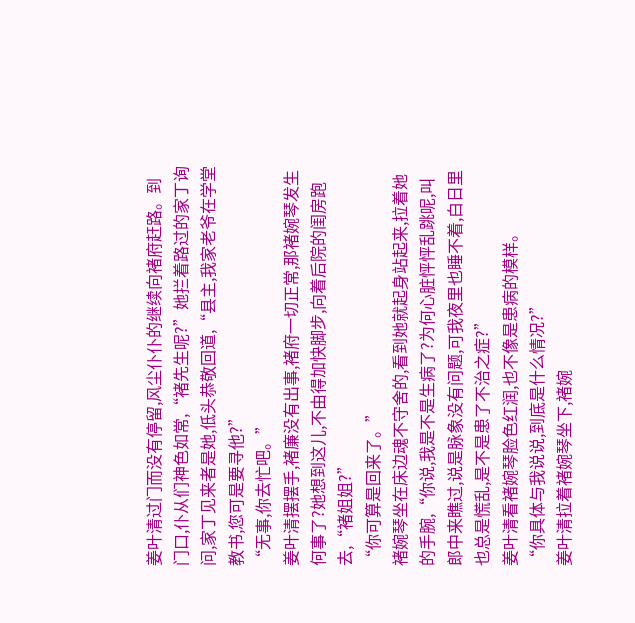姜叶清过门而没有停留,风尘仆仆的继续向褚府赶路。到门口,仆从们神色如常,“褚先生呢?”她拦着路过的家丁询问,家丁见来者是她,低头恭敬回道,“县主,我家老爷在学堂教书,您可是要寻他?”
“无事,你去忙吧。”
姜叶清摆摆手,褚廉没有出事,褚府一切正常,那褚婉琴发生何事了?她想到这儿,不由得加快脚步,向着后院的闺房跑去,“褚姐姐?”
“你可算是回来了。”
褚婉琴坐在床边魂不守舍的,看到她就起身站起来,拉着她的手腕,“你说,我是不是生病了?为何心脏怦怦乱跳呢,叫郎中来瞧过,说是脉象没有问题,可我夜里也睡不着,白日里也总是慌乱,是不是患了不治之症?”
姜叶清看褚婉琴脸色红润,也不像是患病的模样。
“你具体与我说说,到底是什么情况?”
姜叶清拉着褚婉琴坐下,褚婉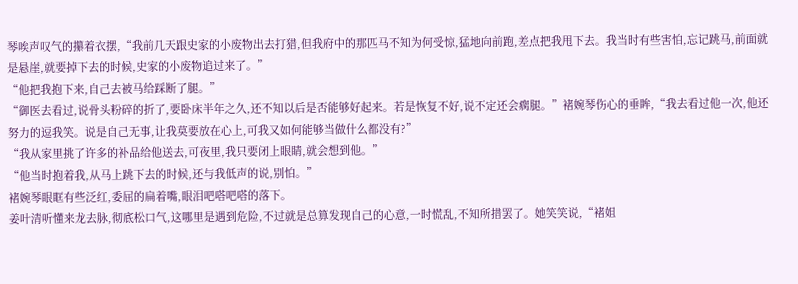琴唉声叹气的攥着衣摆,“我前几天跟史家的小废物出去打猎,但我府中的那匹马不知为何受惊,猛地向前跑,差点把我甩下去。我当时有些害怕,忘记跳马,前面就是悬崖,就要掉下去的时候,史家的小废物追过来了。”
“他把我抱下来,自己去被马给踩断了腿。”
“御医去看过,说骨头粉碎的折了,要卧床半年之久,还不知以后是否能够好起来。若是恢复不好,说不定还会瘸腿。”褚婉琴伤心的垂眸,“我去看过他一次,他还努力的逗我笑。说是自己无事,让我莫要放在心上,可我又如何能够当做什么都没有?”
“我从家里挑了许多的补品给他送去,可夜里,我只要闭上眼睛,就会想到他。”
“他当时抱着我,从马上跳下去的时候,还与我低声的说,别怕。”
褚婉琴眼眶有些泛红,委屈的扁着嘴,眼泪吧嗒吧嗒的落下。
姜叶清听懂来龙去脉,彻底松口气,这哪里是遇到危险,不过就是总算发现自己的心意,一时慌乱,不知所措罢了。她笑笑说,“褚姐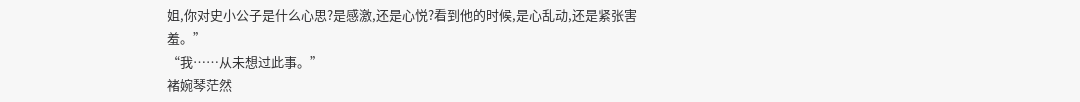姐,你对史小公子是什么心思?是感激,还是心悦?看到他的时候,是心乱动,还是紧张害羞。”
“我……从未想过此事。”
褚婉琴茫然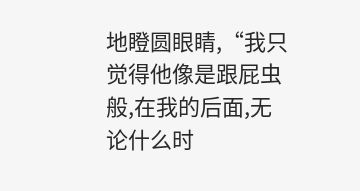地瞪圆眼睛,“我只觉得他像是跟屁虫般,在我的后面,无论什么时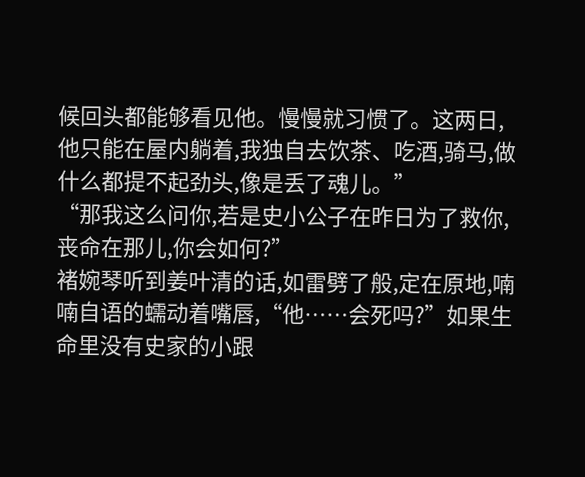候回头都能够看见他。慢慢就习惯了。这两日,他只能在屋内躺着,我独自去饮茶、吃酒,骑马,做什么都提不起劲头,像是丢了魂儿。”
“那我这么问你,若是史小公子在昨日为了救你,丧命在那儿,你会如何?”
褚婉琴听到姜叶清的话,如雷劈了般,定在原地,喃喃自语的蠕动着嘴唇,“他……会死吗?”如果生命里没有史家的小跟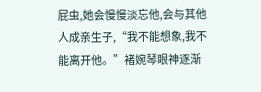屁虫,她会慢慢淡忘他,会与其他人成亲生子,“我不能想象,我不能离开他。”褚婉琴眼神逐渐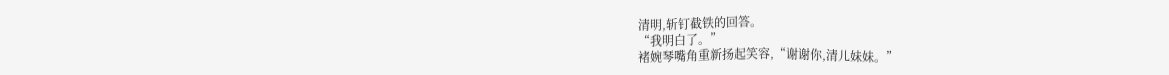清明,斩钉截铁的回答。
“我明白了。”
褚婉琴嘴角重新扬起笑容,“谢谢你,清儿妹妹。”